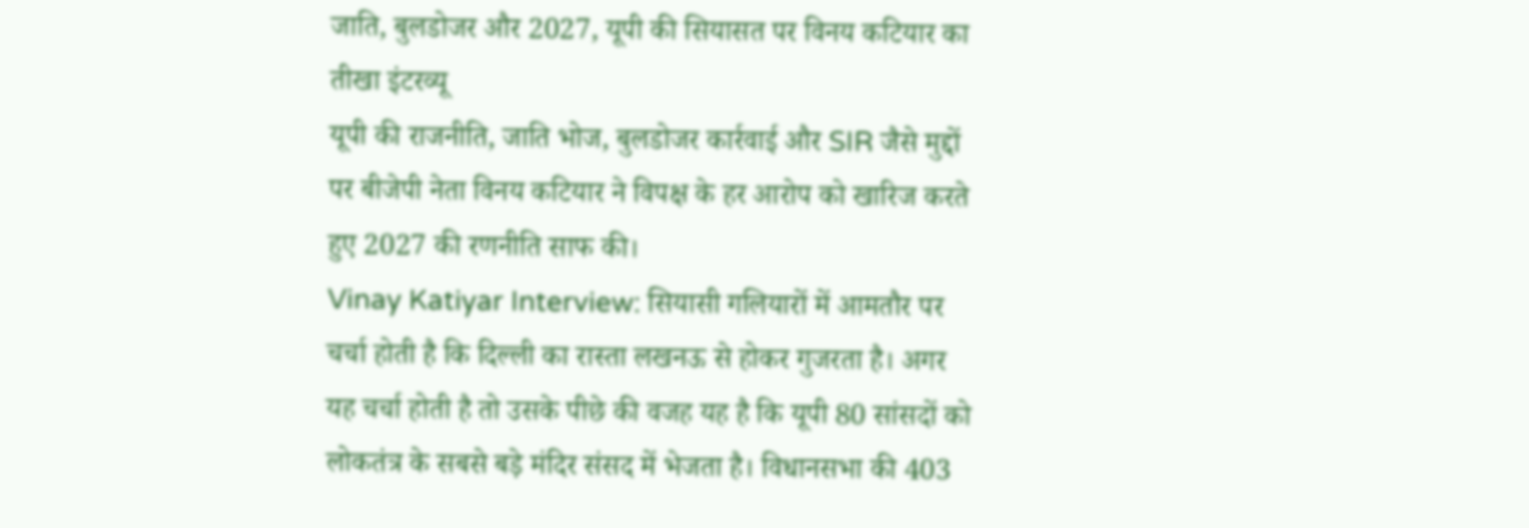जाति, बुलडोजर और 2027, यूपी की सियासत पर विनय कटियार का तीखा इंटरव्यू
यूपी की राजनीति, जाति भोज, बुलडोजर कार्रवाई और SIR जैसे मुद्दों पर बीजेपी नेता विनय कटियार ने विपक्ष के हर आरोप को खारिज करते हुए 2027 की रणनीति साफ की।
Vinay Katiyar Interview: सियासी गलियारों में आमतौर पर चर्चा होती है कि दिल्ली का रास्ता लखनऊ से होकर गुजरता है। अगर यह चर्चा होती है तो उसके पीछे की वजह यह है कि यूपी 80 सांसदों को लोकतंत्र के सबसे बड़े मंदिर संसद में भेजता है। विधानसभा की 403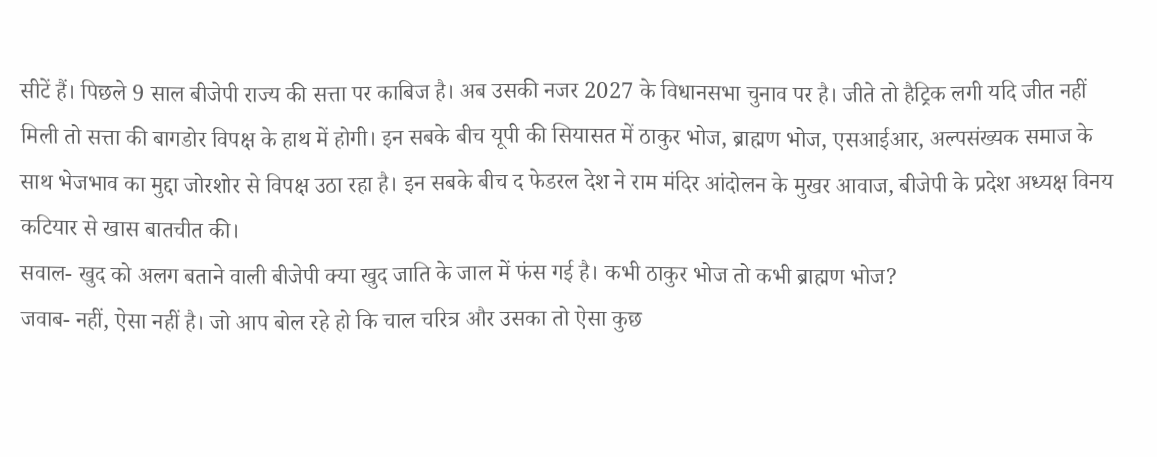सीटें हैं। पिछले 9 साल बीजेपी राज्य की सत्ता पर काबिज है। अब उसकी नजर 2027 के विधानसभा चुनाव पर है। जीते तो हैट्रिक लगी यदि जीत नहीं मिली तो सत्ता की बागडोर विपक्ष के हाथ में होगी। इन सबके बीच यूपी की सियासत में ठाकुर भोज, ब्राह्मण भोज, एसआईआर, अल्पसंख्यक समाज के साथ भेजभाव का मुद्दा जोरशोर से विपक्ष उठा रहा है। इन सबके बीच द फेडरल देश ने राम मंदिर आंदोलन के मुखर आवाज, बीजेपी के प्रदेश अध्यक्ष विनय कटियार से खास बातचीत की।
सवाल- खुद को अलग बताने वाली बीजेपी क्या खुद जाति के जाल में फंस गई है। कभी ठाकुर भोज तो कभी ब्राह्मण भोज?
जवाब- नहीं, ऐसा नहीं है। जो आप बोल रहे हो कि चाल चरित्र और उसका तो ऐसा कुछ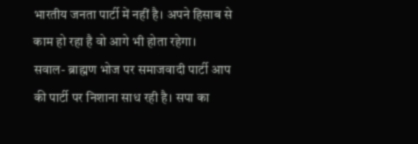भारतीय जनता पार्टी में नहीं है। अपने हिसाब से काम हो रहा है वो आगे भी होता रहेगा।
सवाल- ब्राह्मण भोज पर समाजवादी पार्टी आप की पार्टी पर निशाना साध रही है। सपा का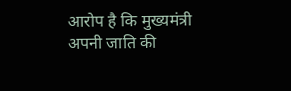आरोप है कि मुख्यमंत्री अपनी जाति की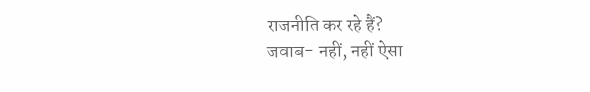राजनीति कर रहे हैं?
जवाब- नहीं, नहीं ऐसा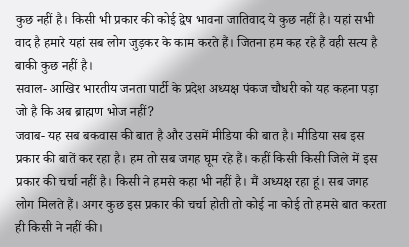कुछ नहीं है। किसी भी प्रकार की कोई द्वेष भावना जातिवाद ये कुछ नहीं है। यहां सभी वाद है हमारे यहां सब लोग जुड़कर के काम करते हैं। जितना हम कह रहे हैं वही सत्य है बाकी कुछ नहीं है।
सवाल- आखिर भारतीय जनता पार्टी के प्रदेश अध्यक्ष पंकज चौधरी को यह कहना पड़ा जो है कि अब ब्राह्मण भोज नहीं?
जवाब- यह सब बकवास की बात है और उसमें मीडिया की बात है। मीडिया सब इस प्रकार की बातें कर रहा है। हम तो सब जगह घूम रहे हैं। कहीं किसी किसी जिले में इस प्रकार की चर्चा नहीं है। किसी ने हमसे कहा भी नहीं है। मैं अध्यक्ष रहा हूं। सब जगह लोग मिलते हैं। अगर कुछ इस प्रकार की चर्चा होती तो कोई ना कोई तो हमसे बात करता ही किसी ने नहीं की।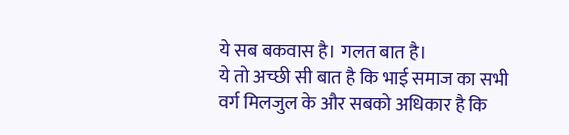ये सब बकवास है। गलत बात है।
ये तो अच्छी सी बात है कि भाई समाज का सभी वर्ग मिलजुल के और सबको अधिकार है कि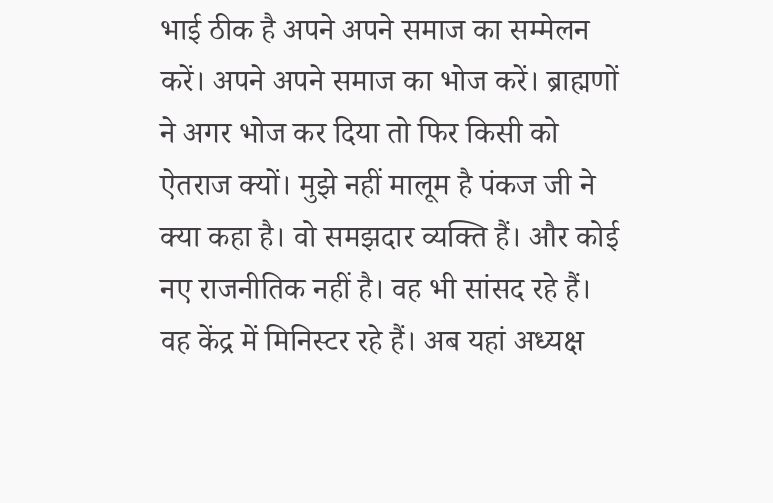भाई ठीक है अपने अपने समाज का सम्मेलन करें। अपने अपने समाज का भोज करें। ब्राह्मणों ने अगर भोज कर दिया तो फिर किसी को ऐतराज क्यों। मुझे नहीं मालूम है पंकज जी ने क्या कहा है। वो समझदार व्यक्ति हैं। और कोई नए राजनीतिक नहीं है। वह भी सांसद रहे हैं। वह केंद्र में मिनिस्टर रहे हैं। अब यहां अध्यक्ष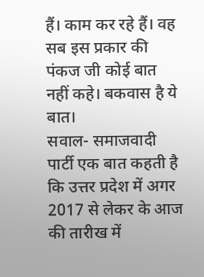हैं। काम कर रहे हैं। वह सब इस प्रकार की पंकज जी कोई बात नहीं कहे। बकवास है ये बात।
सवाल- समाजवादी पार्टी एक बात कहती है कि उत्तर प्रदेश में अगर 2017 से लेकर के आज की तारीख में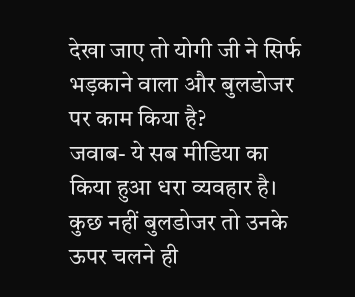देखा जाए तो योगी जी ने सिर्फ भड़काने वाला और बुलडोजर पर काम किया है?
जवाब- ये सब मीडिया का किया हुआ धरा व्यवहार है। कुछ नहीं बुलडोजर तो उनके ऊपर चलने ही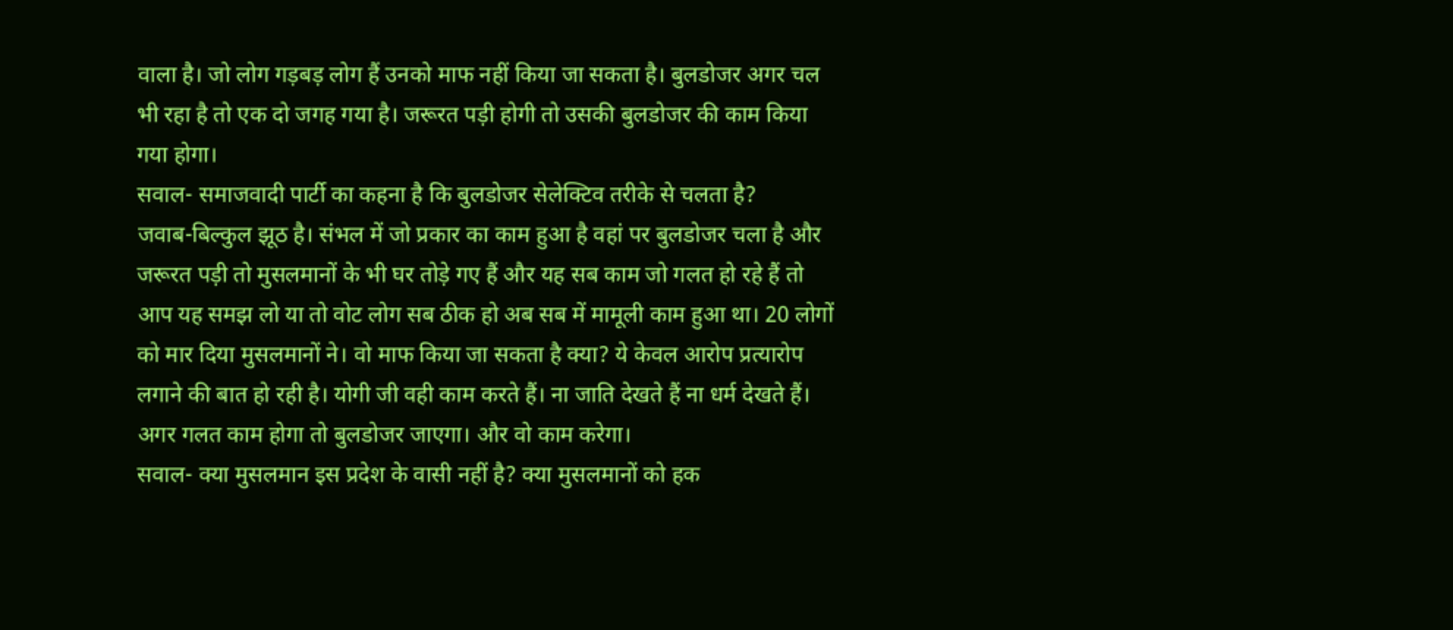वाला है। जो लोग गड़बड़ लोग हैं उनको माफ नहीं किया जा सकता है। बुलडोजर अगर चल भी रहा है तो एक दो जगह गया है। जरूरत पड़ी होगी तो उसकी बुलडोजर की काम किया गया होगा।
सवाल- समाजवादी पार्टी का कहना है कि बुलडोजर सेलेक्टिव तरीके से चलता है?
जवाब-बिल्कुल झूठ है। संभल में जो प्रकार का काम हुआ है वहां पर बुलडोजर चला है और जरूरत पड़ी तो मुसलमानों के भी घर तोड़े गए हैं और यह सब काम जो गलत हो रहे हैं तो आप यह समझ लो या तो वोट लोग सब ठीक हो अब सब में मामूली काम हुआ था। 20 लोगों को मार दिया मुसलमानों ने। वो माफ किया जा सकता है क्या? ये केवल आरोप प्रत्यारोप लगाने की बात हो रही है। योगी जी वही काम करते हैं। ना जाति देखते हैं ना धर्म देखते हैं। अगर गलत काम होगा तो बुलडोजर जाएगा। और वो काम करेगा।
सवाल- क्या मुसलमान इस प्रदेश के वासी नहीं है? क्या मुसलमानों को हक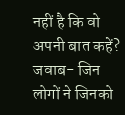नहीं है कि वो अपनी बात कहें?
जवाब- जिन लोगों ने जिनको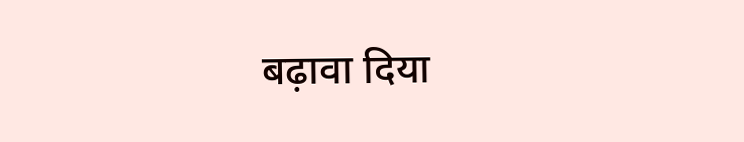बढ़ावा दिया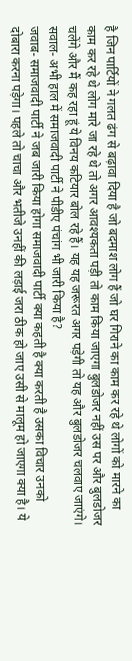है जिन पार्टियों ने गलत ढंग से बढ़ावा दिया है जो बदमाश लोग हैं जो घर गिराने का काम कर रहे थे लोगों को मारने का काम कर रहे थे लोग मारे जा रहे थे तो अगर आवश्यकता पड़ी तो काम किया जाएगा बुलडोजर नहीं उस पर और बुलडोजर चलेंगे और मैं कह रहा हूं ये विनय कटियार बोल रहे हैं। यह यह जरूरत अगर पड़ेगी तो यह और बुलडोजर चलवाए जाएंगे।
सवाल- अभी हाल में समाजवादी पार्टी ने पीडीए पंचांग भी जारी किया है?
जवाब- समाजवादी पार्टी ने जब जारी किया होगा समाजवादी पार्टी क्या कहती है क्या करती है उसका विचार उनको दोबारा करना पड़ेगा। पहले तो चाचा और भतीजे उनहीं की लड़ाई जरा ठीक हो जाए उसी से मालूम हो जाएगा क्या है। ये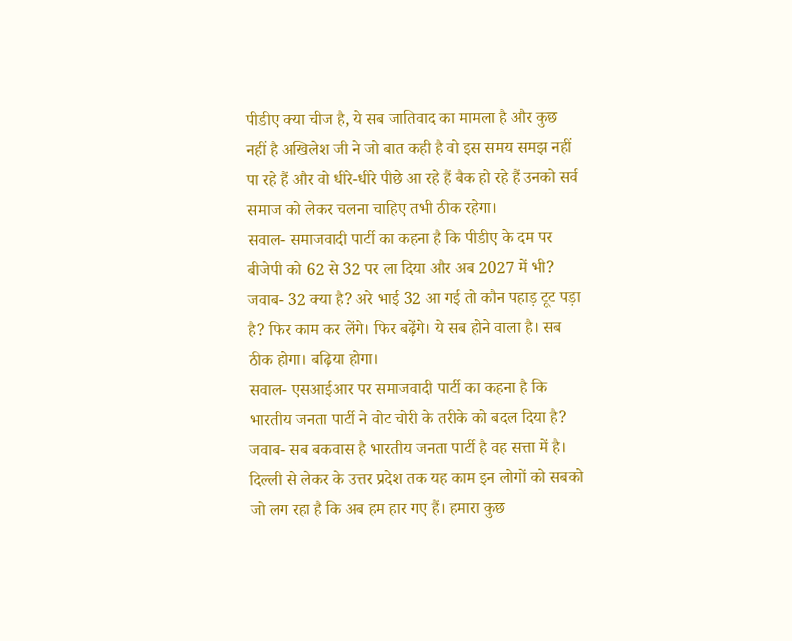पीडीए क्या चीज है, ये सब जातिवाद का मामला है और कुछ नहीं है अखिलेश जी ने जो बात कही है वो इस समय समझ नहीं पा रहे हैं और वो धीरे-धीरे पीछे आ रहे हैं बैक हो रहे हैं उनको सर्व समाज को लेकर चलना चाहिए तभी ठीक रहेगा।
सवाल- समाजवादी पार्टी का कहना है कि पीडीए के दम पर बीजेपी को 62 से 32 पर ला दिया और अब 2027 में भी?
जवाब- 32 क्या है? अरे भाई 32 आ गई तो कौन पहाड़ टूट पड़ा है? फिर काम कर लेंगे। फिर बढ़ेंगे। ये सब होने वाला है। सब ठीक होगा। बढ़िया होगा।
सवाल- एसआईआर पर समाजवादी पार्टी का कहना है कि भारतीय जनता पार्टी ने वोट चोरी के तरीके को बदल दिया है?
जवाब- सब बकवास है भारतीय जनता पार्टी है वह सत्ता में है। दिल्ली से लेकर के उत्तर प्रदेश तक यह काम इन लोगों को सबको जो लग रहा है कि अब हम हार गए हैं। हमारा कुछ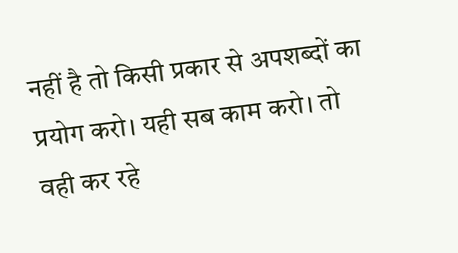नहीं है तो किसी प्रकार से अपशब्दों का प्रयोग करो। यही सब काम करो। तो वही कर रहे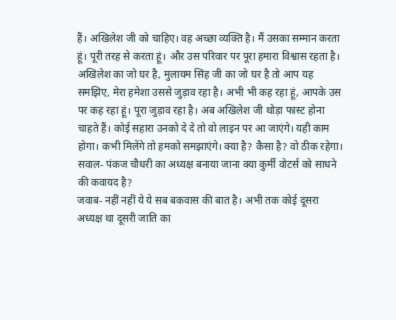हैं। अखिलेश जी को चाहिए। वह अच्छा व्यक्ति है। मैं उसका सम्मान करता हूं। पूरी तरह से करता हूं। और उस परिवार पर पूरा हमारा विश्वास रहता है। अखिलेश का जो घर है, मुलायम सिंह जी का जो घर है तो आप यह समझिए, मेरा हमेशा उससे जुड़ाव रहा है। अभी भी कह रहा हूं, आपके उस पर कह रहा हूं। पूरा जुड़ाव रहा है। अब अखिलेश जी थोड़ा फास्ट होना चाहते हैं। कोई सहारा उनको दे दे तो वो लाइन पर आ जाएंगे। यही काम होगा। कभी मिलेंगे तो हमको समझाएंगे। क्या है? कैसा है? वो ठीक रहेगा।
सवाल- पंकज चौधरी का अध्यक्ष बनाया जाना क्या कुर्मी वोटर्स को साधने की कवायद है?
जवाब- नहीं नहीं ये ये सब बकवास की बात है। अभी तक कोई दूसरा अध्यक्ष था दूसरी जाति का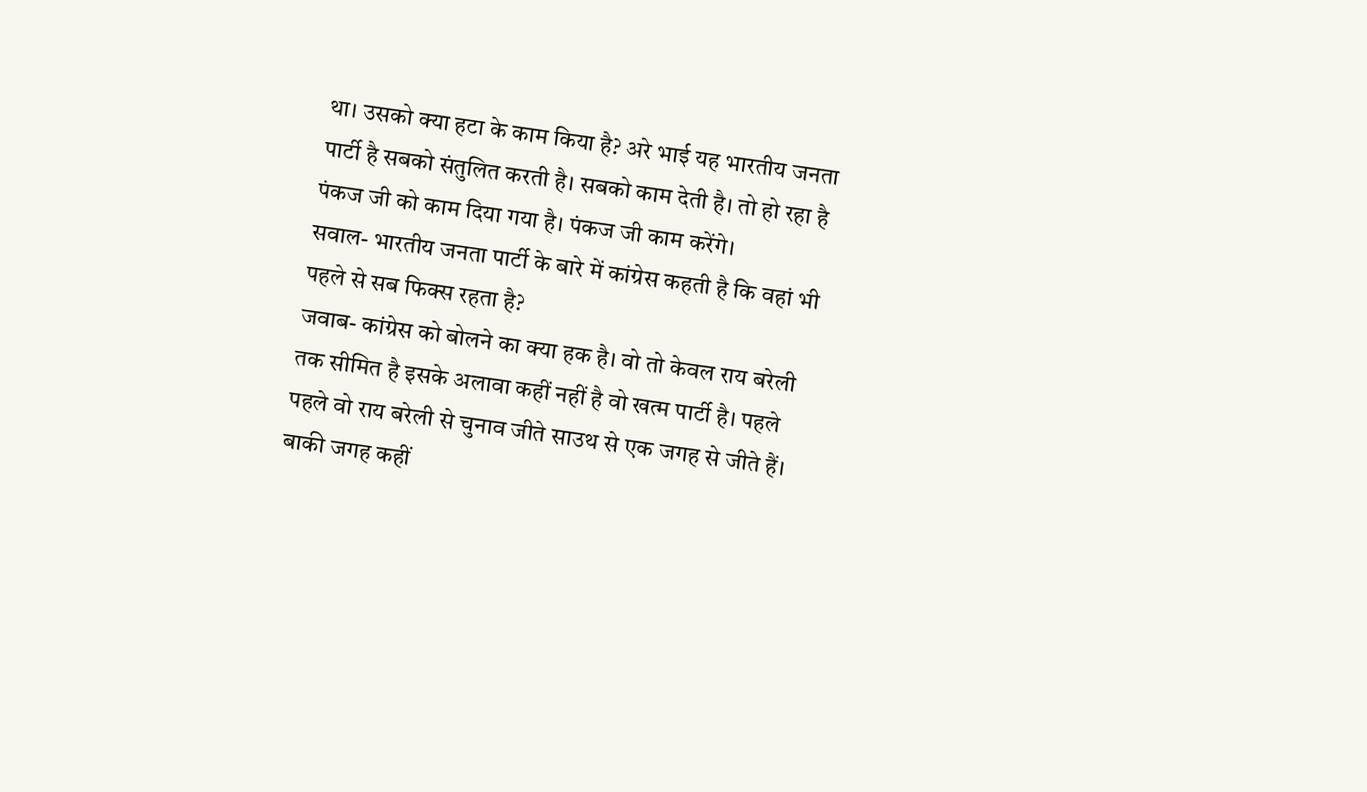था। उसको क्या हटा के काम किया है? अरे भाई यह भारतीय जनता पार्टी है सबको संतुलित करती है। सबको काम देती है। तो हो रहा है पंकज जी को काम दिया गया है। पंकज जी काम करेंगे।
सवाल- भारतीय जनता पार्टी के बारे में कांग्रेस कहती है कि वहां भी पहले से सब फिक्स रहता है?
जवाब- कांग्रेस को बोलने का क्या हक है। वो तो केवल राय बरेली तक सीमित है इसके अलावा कहीं नहीं है वो खत्म पार्टी है। पहले पहले वो राय बरेली से चुनाव जीते साउथ से एक जगह से जीते हैं। बाकी जगह कहीं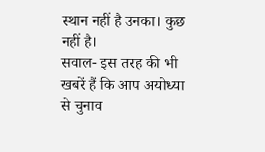स्थान नहीं है उनका। कुछ नहीं है।
सवाल- इस तरह की भी खबरें हैं कि आप अयोध्या से चुनाव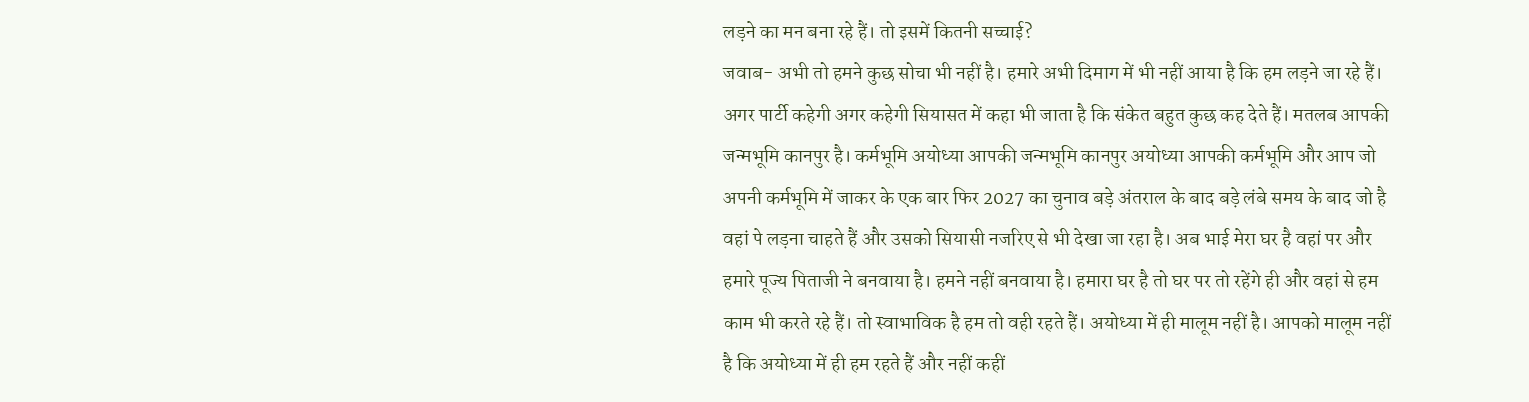लड़ने का मन बना रहे हैं। तो इसमें कितनी सच्चाई?
जवाब- अभी तो हमने कुछ सोचा भी नहीं है। हमारे अभी दिमाग में भी नहीं आया है कि हम लड़ने जा रहे हैं। अगर पार्टी कहेगी अगर कहेगी सियासत में कहा भी जाता है कि संकेत बहुत कुछ कह देते हैं। मतलब आपकी जन्मभूमि कानपुर है। कर्मभूमि अयोध्या आपकी जन्मभूमि कानपुर अयोध्या आपकी कर्मभूमि और आप जो अपनी कर्मभूमि में जाकर के एक बार फिर 2027 का चुनाव बड़े अंतराल के बाद बड़े लंबे समय के बाद जो है वहां पे लड़ना चाहते हैं और उसको सियासी नजरिए से भी देखा जा रहा है। अब भाई मेरा घर है वहां पर और हमारे पूज्य पिताजी ने बनवाया है। हमने नहीं बनवाया है। हमारा घर है तो घर पर तो रहेंगे ही और वहां से हम काम भी करते रहे हैं। तो स्वाभाविक है हम तो वही रहते हैं। अयोध्या में ही मालूम नहीं है। आपको मालूम नहीं है कि अयोध्या में ही हम रहते हैं और नहीं कहीं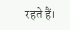रहते हैं।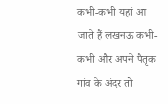कभी-कभी यहां आ जाते हैं लखनऊ कभी-कभी और अपने पैतृक गांव के अंदर तो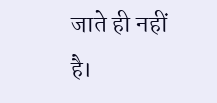जाते ही नहीं है।